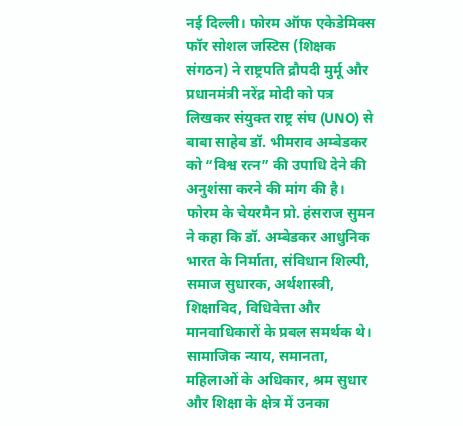नई दिल्ली। फोरम ऑफ एकेडेमिक्स फॉर सोशल जस्टिस (शिक्षक संगठन) ने राष्ट्रपति द्रौपदी मुर्मू और प्रधानमंत्री नरेंद्र मोदी को पत्र लिखकर संयुक्त राष्ट्र संघ (UNO) से बाबा साहेब डॉ. भीमराव अम्बेडकर को “विश्व रत्न” की उपाधि देने की अनुशंसा करने की मांग की है।
फोरम के चेयरमैन प्रो. हंसराज सुमन ने कहा कि डॉ. अम्बेडकर आधुनिक भारत के निर्माता, संविधान शिल्पी, समाज सुधारक, अर्थशास्त्री, शिक्षाविद, विधिवेत्ता और मानवाधिकारों के प्रबल समर्थक थे। सामाजिक न्याय, समानता, महिलाओं के अधिकार, श्रम सुधार और शिक्षा के क्षेत्र में उनका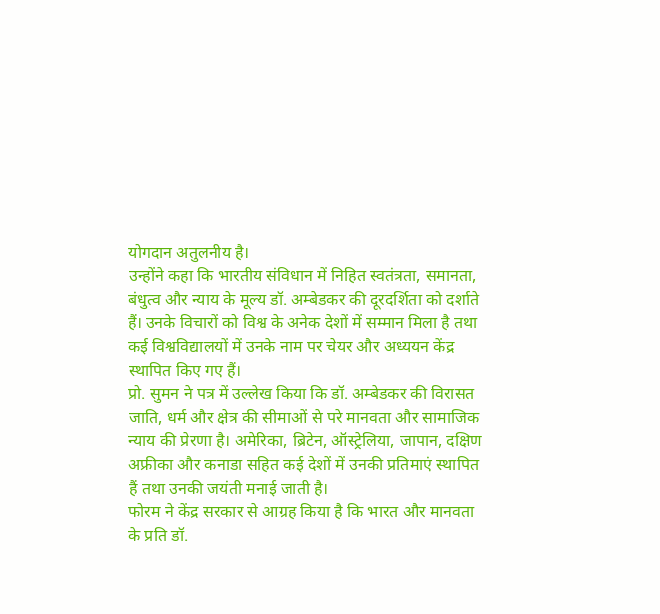योगदान अतुलनीय है।
उन्होंने कहा कि भारतीय संविधान में निहित स्वतंत्रता, समानता, बंधुत्व और न्याय के मूल्य डॉ. अम्बेडकर की दूरदर्शिता को दर्शाते हैं। उनके विचारों को विश्व के अनेक देशों में सम्मान मिला है तथा कई विश्वविद्यालयों में उनके नाम पर चेयर और अध्ययन केंद्र स्थापित किए गए हैं।
प्रो. सुमन ने पत्र में उल्लेख किया कि डॉ. अम्बेडकर की विरासत जाति, धर्म और क्षेत्र की सीमाओं से परे मानवता और सामाजिक न्याय की प्रेरणा है। अमेरिका, ब्रिटेन, ऑस्ट्रेलिया, जापान, दक्षिण अफ्रीका और कनाडा सहित कई देशों में उनकी प्रतिमाएं स्थापित हैं तथा उनकी जयंती मनाई जाती है।
फोरम ने केंद्र सरकार से आग्रह किया है कि भारत और मानवता के प्रति डॉ.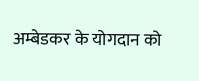अम्बेडकर के योगदान को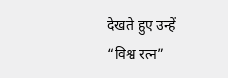देखते हुए उन्हें “विश्व रत्न”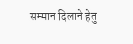सम्मान दिलाने हेतु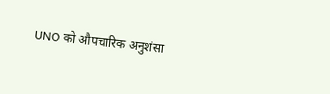UNO को औपचारिक अनुशंसा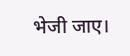भेजी जाए।